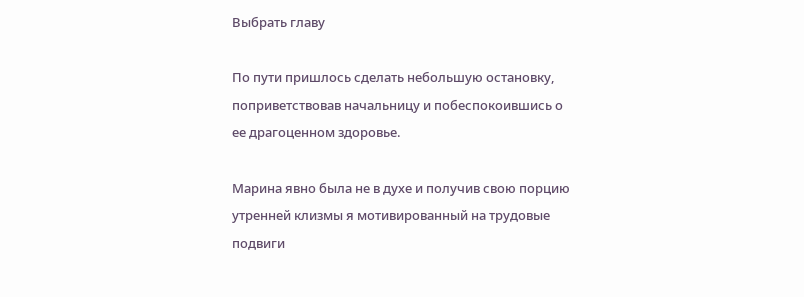Выбрать главу

По пути пришлось сделать небольшую остановку, поприветствовав начальницу и побеспокоившись о ее драгоценном здоровье.

Марина явно была не в духе и получив свою порцию утренней клизмы я мотивированный на трудовые подвиги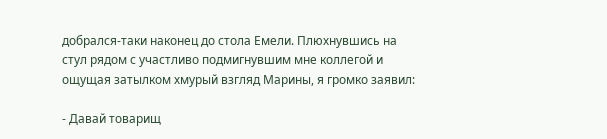добрался-таки наконец до стола Емели. Плюхнувшись на стул рядом с участливо подмигнувшим мне коллегой и ощущая затылком хмурый взгляд Марины, я громко заявил:

- Давай товарищ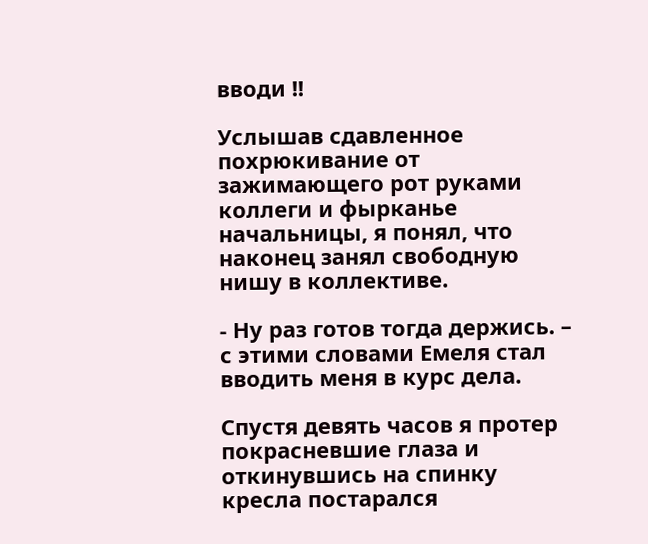вводи !!

Услышав сдавленное похрюкивание от зажимающего рот руками коллеги и фырканье начальницы, я понял, что наконец занял свободную нишу в коллективе.

- Ну раз готов тогда держись. – с этими словами Емеля стал вводить меня в курс дела.

Спустя девять часов я протер покрасневшие глаза и откинувшись на спинку кресла постарался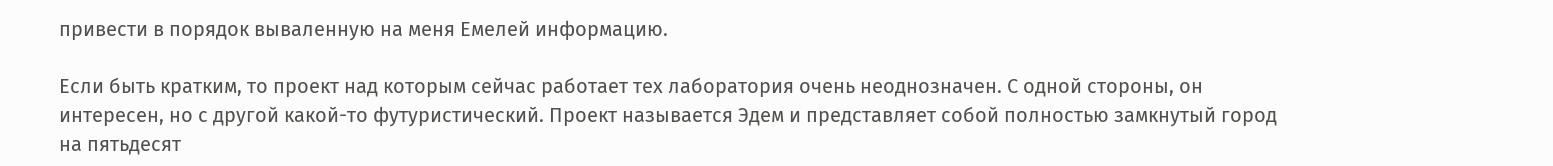привести в порядок вываленную на меня Емелей информацию.

Если быть кратким, то проект над которым сейчас работает тех лаборатория очень неоднозначен. С одной стороны, он интересен, но с другой какой-то футуристический. Проект называется Эдем и представляет собой полностью замкнутый город на пятьдесят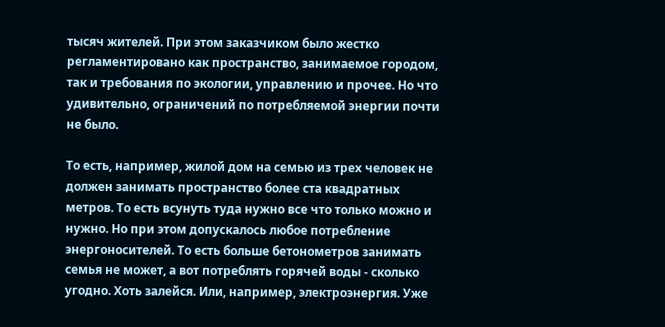тысяч жителей. При этом заказчиком было жестко регламентировано как пространство, занимаемое городом, так и требования по экологии, управлению и прочее. Но что удивительно, ограничений по потребляемой энергии почти не было.

То есть, например, жилой дом на семью из трех человек не должен занимать пространство более ста квадратных метров. То есть всунуть туда нужно все что только можно и нужно. Но при этом допускалось любое потребление энергоносителей. То есть больше бетонометров занимать семья не может, а вот потреблять горячей воды - сколько угодно. Хоть залейся. Или, например, электроэнергия. Уже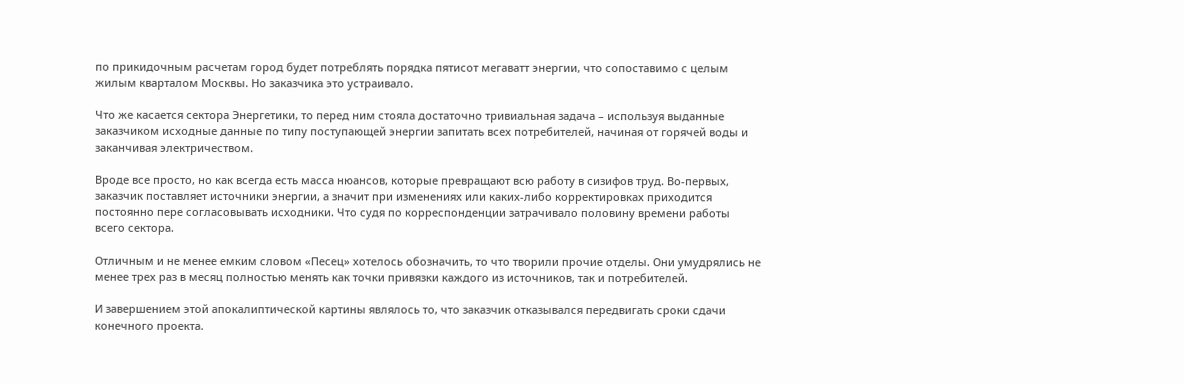по прикидочным расчетам город будет потреблять порядка пятисот мегаватт энергии, что сопоставимо с целым жилым кварталом Москвы. Но заказчика это устраивало.

Что же касается сектора Энергетики, то перед ним стояла достаточно тривиальная задача – используя выданные заказчиком исходные данные по типу поступающей энергии запитать всех потребителей, начиная от горячей воды и заканчивая электричеством.

Вроде все просто, но как всегда есть масса нюансов, которые превращают всю работу в сизифов труд. Во-первых, заказчик поставляет источники энергии, а значит при изменениях или каких-либо корректировках приходится постоянно пере согласовывать исходники. Что судя по корреспонденции затрачивало половину времени работы всего сектора.

Отличным и не менее емким словом «Песец» хотелось обозначить, то что творили прочие отделы. Они умудрялись не менее трех раз в месяц полностью менять как точки привязки каждого из источников, так и потребителей.

И завершением этой апокалиптической картины являлось то, что заказчик отказывался передвигать сроки сдачи конечного проекта.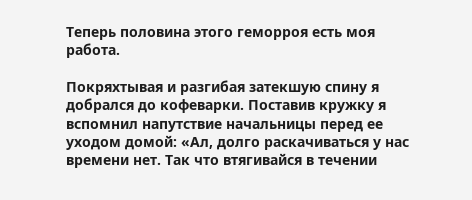Теперь половина этого геморроя есть моя работа.

Покряхтывая и разгибая затекшую спину я добрался до кофеварки. Поставив кружку я вспомнил напутствие начальницы перед ее уходом домой: «Ал, долго раскачиваться у нас времени нет. Так что втягивайся в течении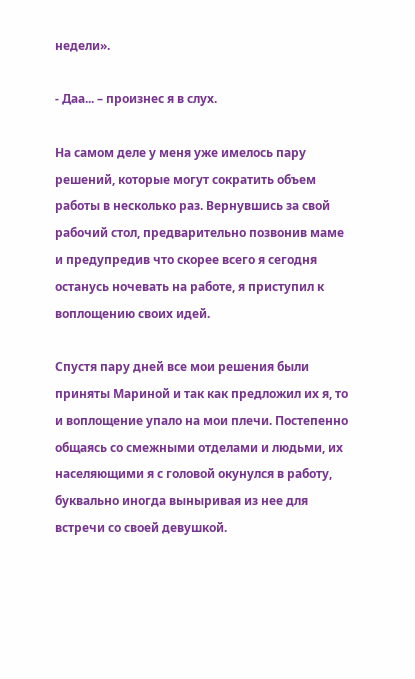недели».

- Даа... – произнес я в слух.

На самом деле у меня уже имелось пару решений, которые могут сократить объем работы в несколько раз. Вернувшись за свой рабочий стол, предварительно позвонив маме и предупредив что скорее всего я сегодня останусь ночевать на работе, я приступил к воплощению своих идей.

Спустя пару дней все мои решения были приняты Мариной и так как предложил их я, то и воплощение упало на мои плечи. Постепенно общаясь со смежными отделами и людьми, их населяющими я с головой окунулся в работу, буквально иногда выныривая из нее для встречи со своей девушкой.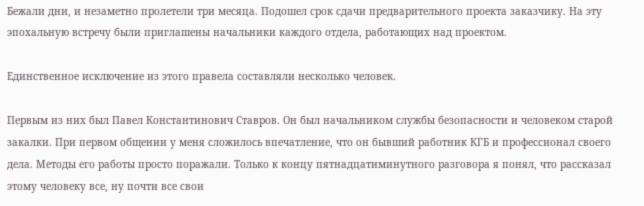Бежали дни, и незаметно пролетели три месяца. Подошел срок сдачи предварительного проекта заказчику. На эту эпохальную встречу были приглашены начальники каждого отдела, работающих над проектом.

Единственное исключение из этого правела составляли несколько человек.

Первым из них был Павел Константинович Ставров. Он был начальником службы безопасности и человеком старой закалки. При первом общении у меня сложилось впечатление, что он бывший работник КГБ и профессионал своего дела. Методы его работы просто поражали. Только к концу пятнадцатиминутного разговора я понял, что рассказал этому человеку все, ну почти все свои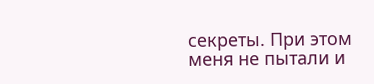секреты. При этом меня не пытали и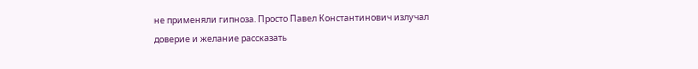не применяли гипноза. Просто Павел Константинович излучал доверие и желание рассказать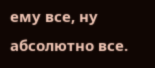ему все, ну абсолютно все.